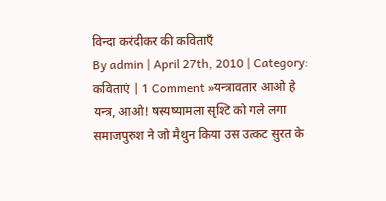विन्दा करंदीकर की कविताएँ
By admin | April 27th, 2010 | Category: कविताएं | 1 Comment »यन्त्रावतार आओ हे यन्त्र, आओ! षस्यष्यामला सृश्टि को गले लगा समाजपुरुश ने जो मैथुन किया उस उत्कट सुरत के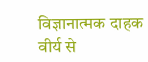विज्ञानात्मक दाहक वीर्य से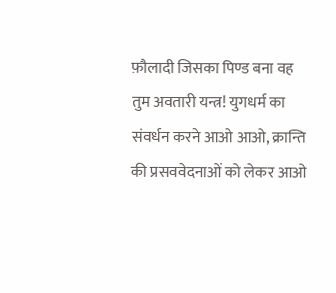फ़ौलादी जिसका पिण्ड बना वह तुम अवतारी यन्त्र! युगधर्म का संवर्धन करने आओ आओ, क्रान्ति की प्रसववेदनाओं को लेकर आओ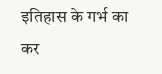इतिहास के गर्भ का कर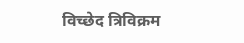विच्छेद त्रिविक्रम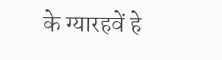के ग्यारहवें हे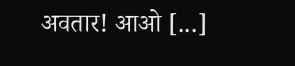अवतार! आओ [...]